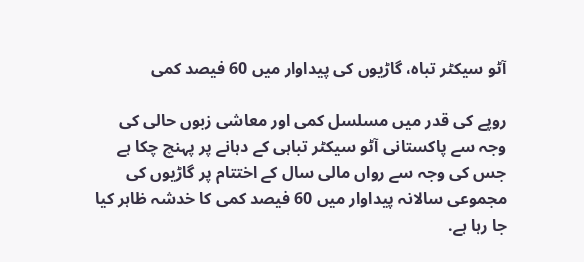آٹو سیکٹر تباہ، گاڑیوں کی پیداوار میں 60 فیصد کمی

روپے کی قدر میں مسلسل کمی اور معاشی زبوں حالی کی وجہ سے پاکستانی آٹو سیکٹر تباہی کے دہانے پر پہنچ چکا ہے جس کی وجہ سے رواں مالی سال کے اختتام پر گاڑیوں کی مجموعی سالانہ پیداوار میں 60 فیصد کمی کا خدشہ ظاہر کیا جا رہا ہے.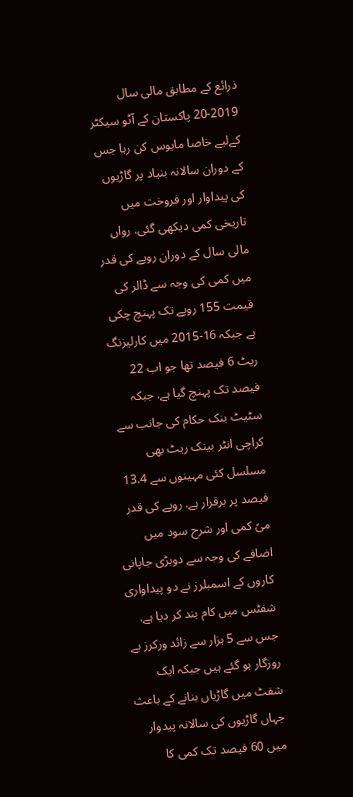ذرائع کے مطابق مالی سال 2019-20 پاکستان کے آٹو سیکٹر کےلیے خاصا مایوس کن رہا جس کے دوران سالانہ بنیاد پر گاڑیوں کی پیداوار اور فروخت میں تاریخی کمی دیکھی گئی. رواں مالی سال کے دوران روپے کی قدر میں کمی کی وجہ سے ڈالر کی قیمت 155 روپے تک پہنچ چکی ہے جبکہ 16-2015 میں کارلیزنگ ریٹ 6 فیصد تھا جو اب 22 فیصد تک پہنچ گیا ہے. جبکہ سٹیٹ بنک حکام کی جانب سے کراچی انٹر بینک ریٹ بھی مسلسل کئی مہینوں سے 13.4 فیصد پر برقرار ہے. روپے کی قدر میً کمی اور شرح سود میں اضافے کی وجہ سے دوبڑی جاپانی کاروں کے اسمبلرز نے دو پیداواری شفٹس میں کام بند کر دیا ہے. جس سے 5 ہزار سے زائد ورکرز بے روزگار ہو گئے ہیں جبکہ ایک شفٹ میں گاڑیاں بنانے کے باعث جہاں گاڑیوں کی سالانہ پیدوار میں 60 فیصد تک کمی کا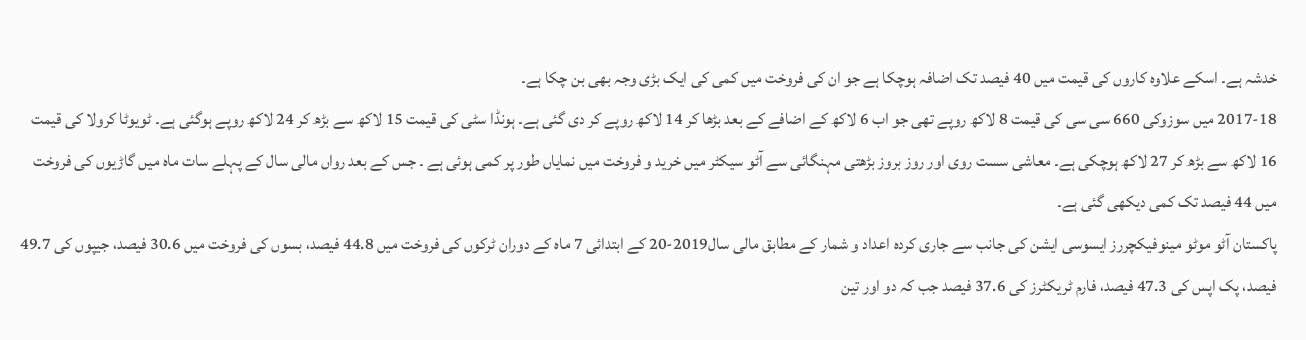خدشہ ہے۔ اسکے علاوہ کاروں کی قیمت میں 40 فیصد تک اضافہ ہوچکا ہے جو ان کی فروخت میں کمی کی ایک بڑی وجہ بھی بن چکا ہے۔
2017-18 میں سوزوکی 660 سی سی کی قیمت 8 لاکھ روپے تھی جو اب 6 لاکھ کے اضافے کے بعد بڑھا کر 14 لاکھ روپے کر دی گئی ہے۔ ہونڈا سٹی کی قیمت 15 لاکھ سے بڑھ کر 24 لاکھ روپے ہوگئی ہے۔ ٹویوٹا کرولا کی قیمت 16 لاکھ سے بڑھ کر 27 لاکھ ہوچکی ہے۔ معاشی سست روی اور روز بروز بڑھتی مہنگائی سے آٹو سیکٹر میں خرید و فروخت میں نمایاں طور پر کمی ہوئی ہے ۔ جس کے بعد رواں مالی سال کے پہلے سات ماہ میں گاڑیوں کی فروخت میں 44 فیصد تک کمی دیکھی گئی ہے۔
پاکستان آٹو موٹو مینوفیکچررز ایسوسی ایشن کی جانب سے جاری کردہ اعداد و شمار کے مطابق مالی سال2019-20 کے ابتدائی 7 ماہ کے دوران ٹرکوں کی فروخت میں 44.8 فیصد، بسوں کی فروخت میں 30.6 فیصد، جیپوں کی 49.7 فیصد، پک اپس کی 47.3 فیصد، فارم ٹریکٹرز کی 37.6 فیصد جب کہ دو اور تین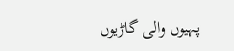پہیوں والی گاڑیوں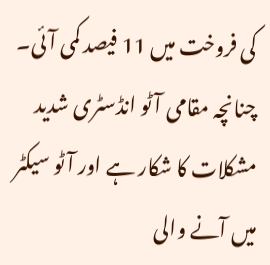کی فروخت میں 11 فیصد کمی آئی۔ چنانچہ مقامی آٹو انڈسٹری شدید مشکلات کا شکار ہے اور آٹو سیکٹر میں آنے والی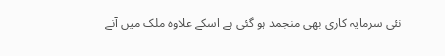نئی سرمایہ کاری بھی منجمد ہو گئی ہے اسکے علاوہ ملک میں آنے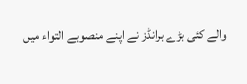والے کئی بڑے برانڈز نے اپنے منصوبے التواء میں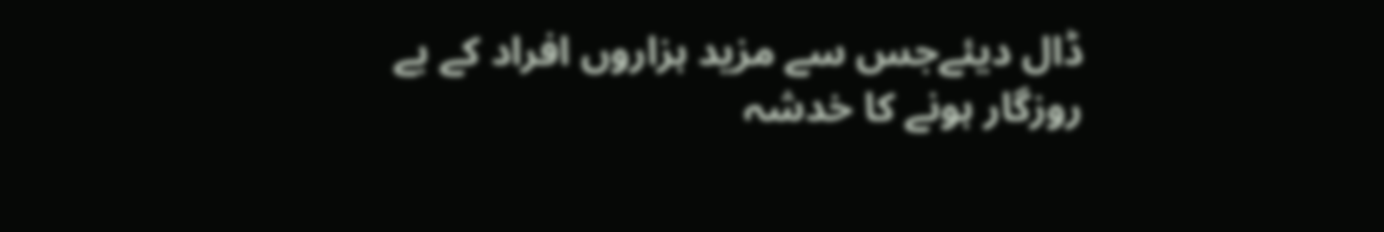ڈال دیئےجس سے مزید ہزاروں افراد کے بے روزگار ہونے کا خدشہ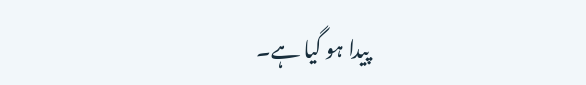پیدا ہو گیا ہے۔